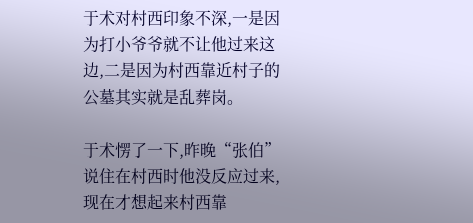于术对村西印象不深,一是因为打小爷爷就不让他过来这边,二是因为村西靠近村子的公墓其实就是乱葬岗。

于术愣了一下,昨晚“张伯”说住在村西时他没反应过来,现在才想起来村西靠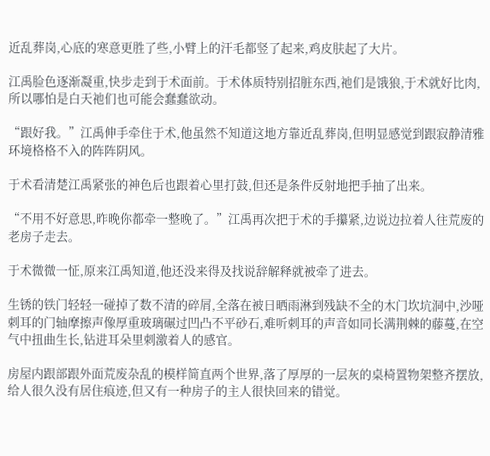近乱葬岗,心底的寒意更胜了些,小臂上的汗毛都竖了起来,鸡皮肤起了大片。

江禹脸色逐渐凝重,快步走到于术面前。于术体质特别招脏东西,祂们是饿狼,于术就好比肉,所以哪怕是白天祂们也可能会蠢蠢欲动。

“跟好我。”江禹伸手牵住于术,他虽然不知道这地方靠近乱葬岗,但明显感觉到跟寂静清雅环境格格不入的阵阵阴风。

于术看清楚江禹紧张的神色后也跟着心里打鼓,但还是条件反射地把手抽了出来。

“不用不好意思,昨晚你都牵一整晚了。”江禹再次把于术的手攥紧,边说边拉着人往荒废的老房子走去。

于术微微一怔,原来江禹知道,他还没来得及找说辞解释就被牵了进去。

生锈的铁门轻轻一碰掉了数不清的碎屑,全落在被日晒雨淋到残缺不全的木门坎坑洞中,沙哑刺耳的门轴摩擦声像厚重玻璃碾过凹凸不平砂石,难听刺耳的声音如同长满荆棘的藤蔓,在空气中扭曲生长,钻进耳朵里刺激着人的感官。

房屋内跟部跟外面荒废杂乱的模样简直两个世界,落了厚厚的一层灰的桌椅置物架整齐摆放,给人很久没有居住痕迹,但又有一种房子的主人很快回来的错觉。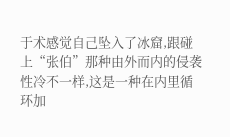于术感觉自己坠入了冰窟,跟碰上“张伯”那种由外而内的侵袭性冷不一样,这是一种在内里循环加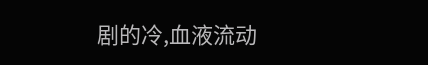剧的冷,血液流动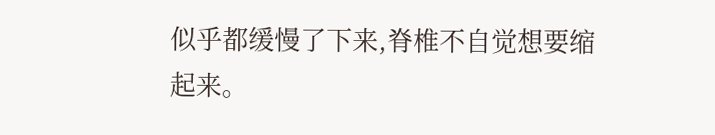似乎都缓慢了下来,脊椎不自觉想要缩起来。